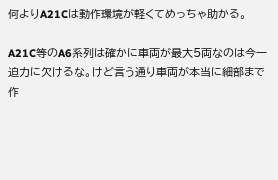何よりA21Cは動作環境が軽くてめっちゃ助かる。

A21C等のA6系列は確かに車両が最大5両なのは今一迫力に欠けるな。けど言う通り車両が本当に細部まで作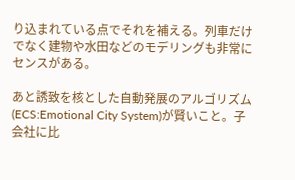り込まれている点でそれを補える。列車だけでなく建物や水田などのモデリングも非常にセンスがある。

あと誘致を核とした自動発展のアルゴリズム(ECS:Emotional City System)が賢いこと。子会社に比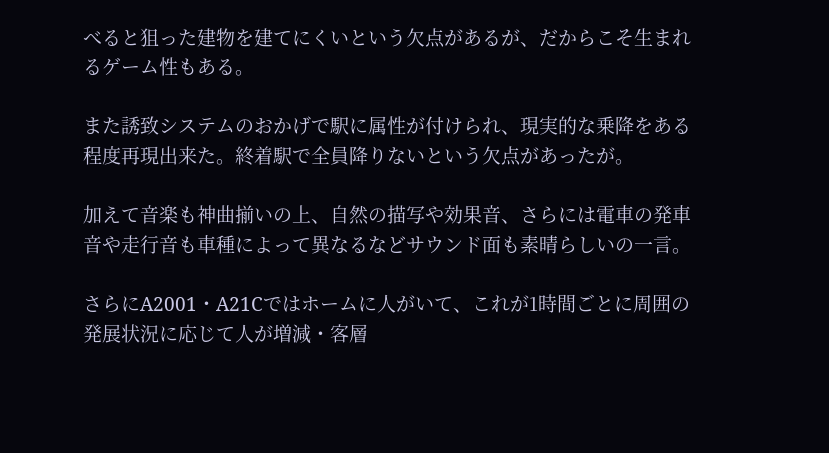べると狙った建物を建てにくいという欠点があるが、だからこそ生まれるゲーム性もある。

また誘致システムのおかげで駅に属性が付けられ、現実的な乗降をある程度再現出来た。終着駅で全員降りないという欠点があったが。

加えて音楽も神曲揃いの上、自然の描写や効果音、さらには電車の発車音や走行音も車種によって異なるなどサウンド面も素晴らしいの一言。

さらにA2001・A21Cではホームに人がいて、これが1時間ごとに周囲の発展状況に応じて人が増減・客層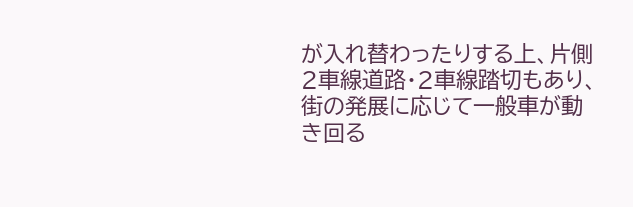が入れ替わったりする上、片側2車線道路・2車線踏切もあり、街の発展に応じて一般車が動き回る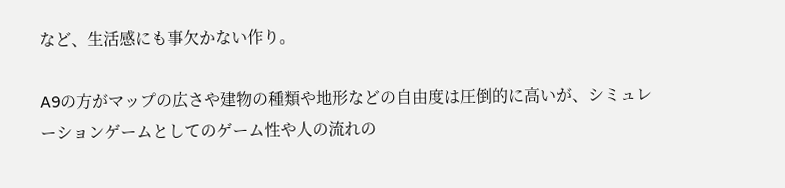など、生活感にも事欠かない作り。

A9の方がマップの広さや建物の種類や地形などの自由度は圧倒的に高いが、シミュレーションゲームとしてのゲーム性や人の流れの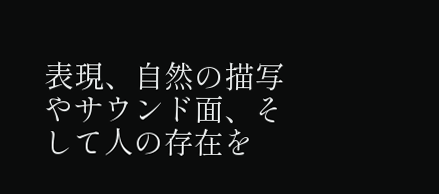表現、自然の描写やサウンド面、そして人の存在を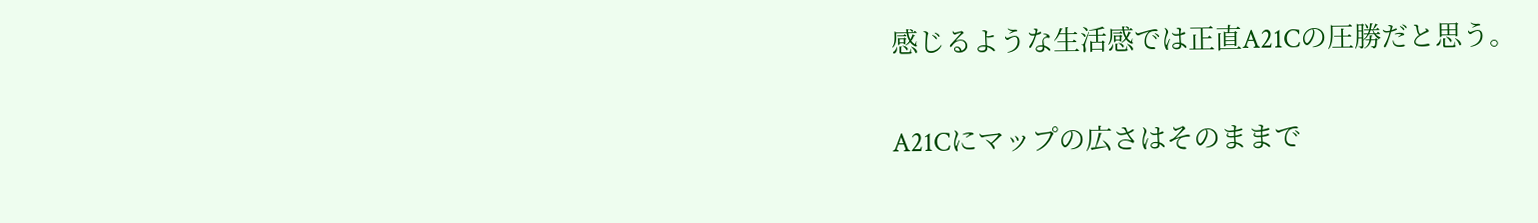感じるような生活感では正直A21Cの圧勝だと思う。

A21Cにマップの広さはそのままで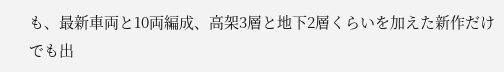も、最新車両と10両編成、高架3層と地下2層くらいを加えた新作だけでも出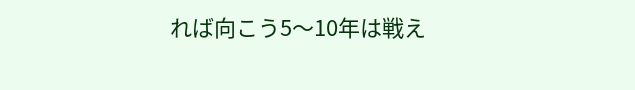れば向こう5〜10年は戦え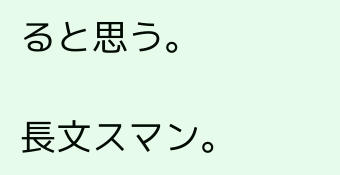ると思う。

長文スマン。